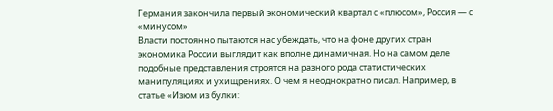Германия закончила первый экономический квартал с «плюсом», Россия — с «минусом»
Власти постоянно пытаются нас убеждать, что на фоне других стран экономика России выглядит как вполне динамичная. Но на самом деле подобные представления строятся на разного рода статистических манипуляциях и ухищрениях. О чем я неоднократно писал. Например, в статье «Изюм из булки: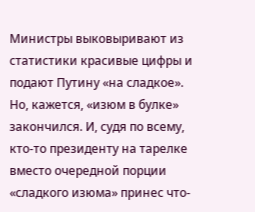Министры выковыривают из статистики красивые цифры и подают Путину «на сладкое».
Но, кажется, «изюм в булке» закончился. И, судя по всему, кто-то президенту на тарелке вместо очередной порции «сладкого изюма» принес что-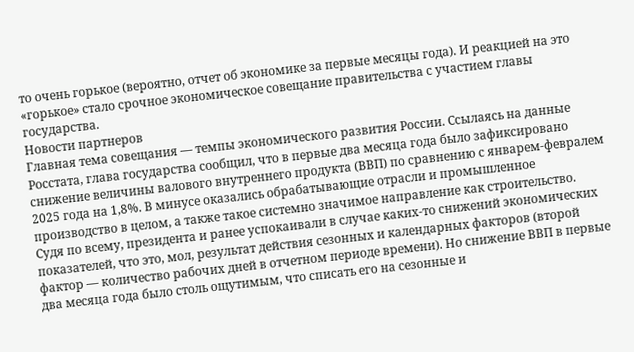то очень горькое (вероятно, отчет об экономике за первые месяцы года). И реакцией на это «горькое» стало срочное экономическое совещание правительства с участием главы государства.
Новости партнеров
Главная тема совещания — темпы экономического развития России. Ссылаясь на данные Росстата, глава государства сообщил, что в первые два месяца года было зафиксировано снижение величины валового внутреннего продукта (ВВП) по сравнению с январем-февралем 2025 года на 1,8%. В минусе оказались обрабатывающие отрасли и промышленное производство в целом, а также такое системно значимое направление как строительство.
Судя по всему, президента и ранее успокаивали в случае каких-то снижений экономических показателей, что это, мол, результат действия сезонных и календарных факторов (второй фактор — количество рабочих дней в отчетном периоде времени). Но снижение ВВП в первые два месяца года было столь ощутимым, что списать его на сезонные и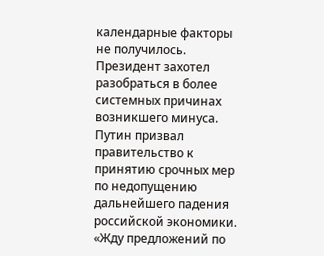календарные факторы не получилось. Президент захотел разобраться в более системных причинах возникшего минуса.
Путин призвал правительство к принятию срочных мер по недопущению дальнейшего падения российской экономики. «Жду предложений по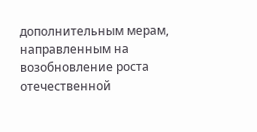дополнительным мерам, направленным на возобновление роста отечественной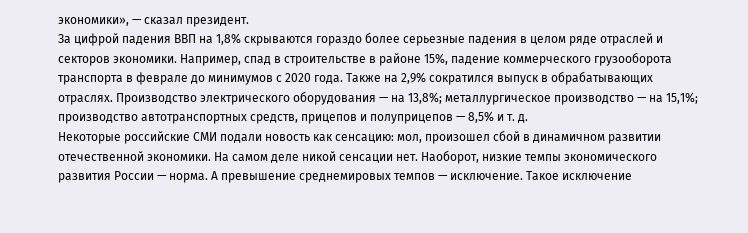экономики», — сказал президент.
За цифрой падения ВВП на 1,8% скрываются гораздо более серьезные падения в целом ряде отраслей и секторов экономики. Например, спад в строительстве в районе 15%, падение коммерческого грузооборота транспорта в феврале до минимумов с 2020 года. Также на 2,9% сократился выпуск в обрабатывающих отраслях. Производство электрического оборудования — на 13,8%; металлургическое производство — на 15,1%; производство автотранспортных средств, прицепов и полуприцепов — 8,5% и т. д.
Некоторые российские СМИ подали новость как сенсацию: мол, произошел сбой в динамичном развитии отечественной экономики. На самом деле никой сенсации нет. Наоборот, низкие темпы экономического развития России — норма. А превышение среднемировых темпов — исключение. Такое исключение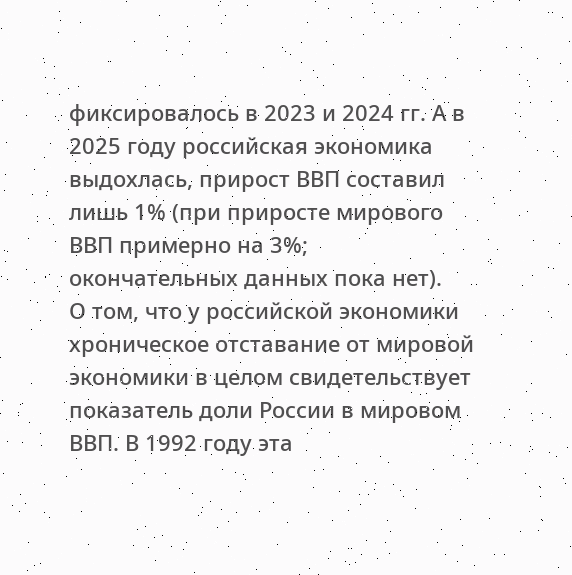фиксировалось в 2023 и 2024 гг. А в 2025 году российская экономика выдохлась, прирост ВВП составил лишь 1% (при приросте мирового ВВП примерно на 3%; окончательных данных пока нет).
О том, что у российской экономики хроническое отставание от мировой экономики в целом свидетельствует показатель доли России в мировом ВВП. В 1992 году эта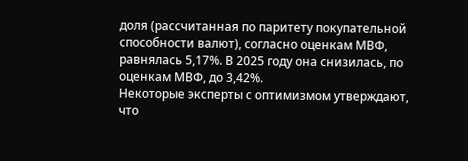доля (рассчитанная по паритету покупательной способности валют), согласно оценкам МВФ, равнялась 5,17%. В 2025 году она снизилась, по оценкам МВФ, до 3,42%.
Некоторые эксперты с оптимизмом утверждают, что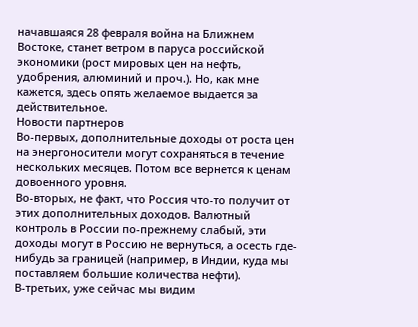начавшаяся 28 февраля война на Ближнем Востоке, станет ветром в паруса российской экономики (рост мировых цен на нефть, удобрения, алюминий и проч.). Но, как мне кажется, здесь опять желаемое выдается за действительное.
Новости партнеров
Во-первых, дополнительные доходы от роста цен на энергоносители могут сохраняться в течение нескольких месяцев. Потом все вернется к ценам довоенного уровня.
Во-вторых, не факт, что Россия что-то получит от этих дополнительных доходов. Валютный контроль в России по-прежнему слабый, эти доходы могут в Россию не вернуться, а осесть где-нибудь за границей (например, в Индии, куда мы поставляем большие количества нефти).
В-третьих, уже сейчас мы видим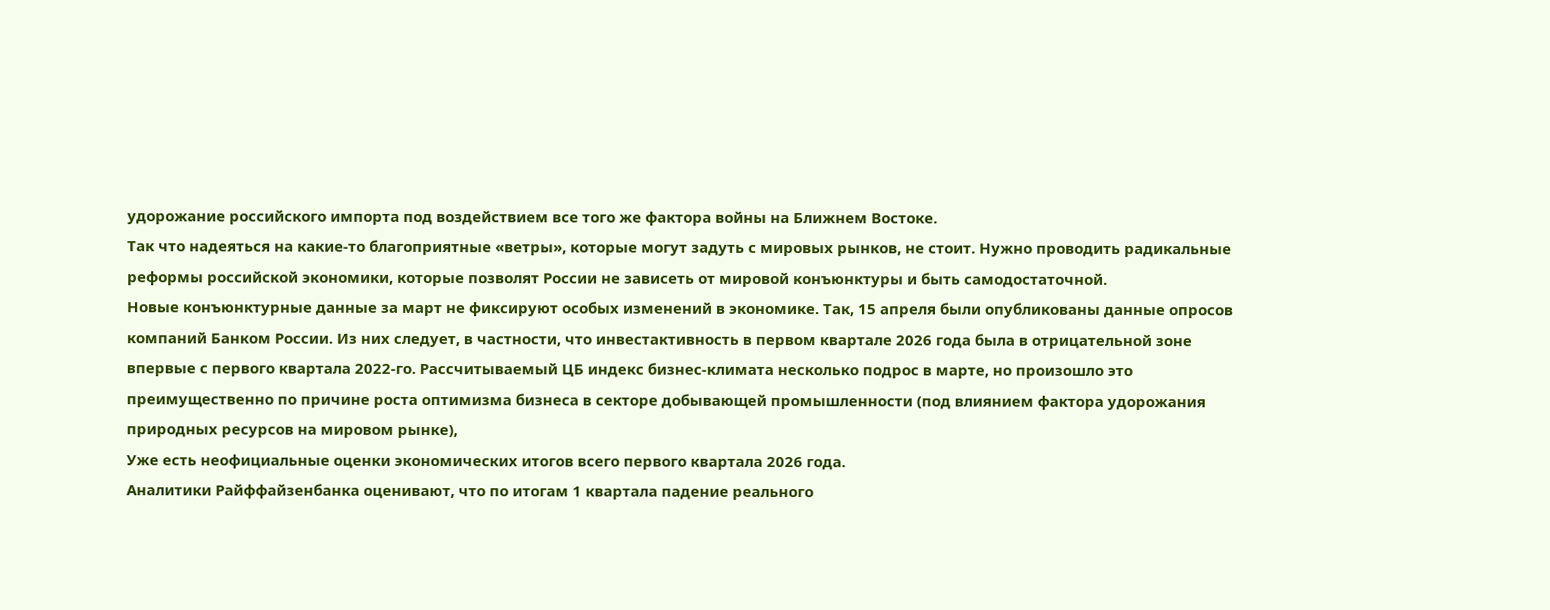удорожание российского импорта под воздействием все того же фактора войны на Ближнем Востоке.
Так что надеяться на какие-то благоприятные «ветры», которые могут задуть с мировых рынков, не стоит. Нужно проводить радикальные реформы российской экономики, которые позволят России не зависеть от мировой конъюнктуры и быть самодостаточной.
Новые конъюнктурные данные за март не фиксируют особых изменений в экономике. Так, 15 апреля были опубликованы данные опросов компаний Банком России. Из них следует, в частности, что инвестактивность в первом квартале 2026 года была в отрицательной зоне впервые с первого квартала 2022-го. Рассчитываемый ЦБ индекс бизнес-климата несколько подрос в марте, но произошло это преимущественно по причине роста оптимизма бизнеса в секторе добывающей промышленности (под влиянием фактора удорожания природных ресурсов на мировом рынке),
Уже есть неофициальные оценки экономических итогов всего первого квартала 2026 года.
Аналитики Райффайзенбанка оценивают, что по итогам 1 квартала падение реального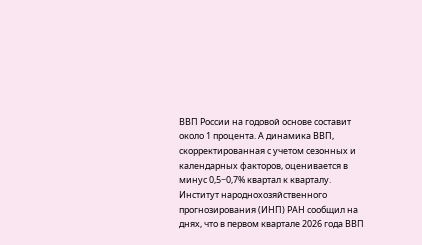ВВП России на годовой основе составит около 1 процента. А динамика ВВП, скорректированная с учетом сезонных и календарных факторов, оценивается в минус 0,5−0,7% квартал к кварталу.
Институт народнохозяйственного прогнозирования (ИНП) РАН сообщил на днях, что в первом квартале 2026 года ВВП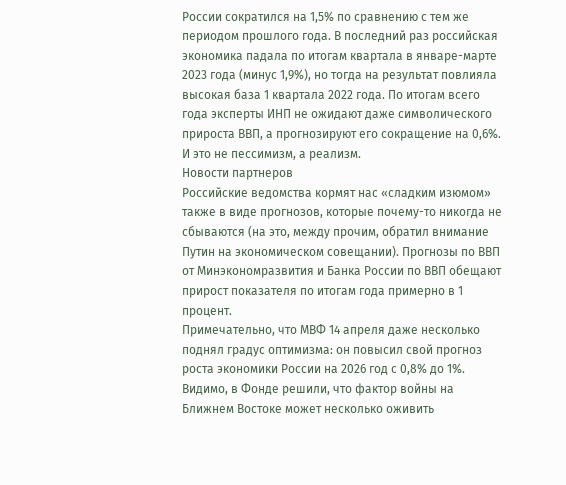России сократился на 1,5% по сравнению с тем же периодом прошлого года. В последний раз российская экономика падала по итогам квартала в январе-марте 2023 года (минус 1,9%), но тогда на результат повлияла высокая база 1 квартала 2022 года. По итогам всего года эксперты ИНП не ожидают даже символического прироста ВВП, а прогнозируют его сокращение на 0,6%. И это не пессимизм, а реализм.
Новости партнеров
Российские ведомства кормят нас «сладким изюмом» также в виде прогнозов, которые почему-то никогда не сбываются (на это, между прочим, обратил внимание Путин на экономическом совещании). Прогнозы по ВВП от Минэкономразвития и Банка России по ВВП обещают прирост показателя по итогам года примерно в 1 процент.
Примечательно, что МВФ 14 апреля даже несколько поднял градус оптимизма: он повысил свой прогноз роста экономики России на 2026 год с 0,8% до 1%. Видимо, в Фонде решили, что фактор войны на Ближнем Востоке может несколько оживить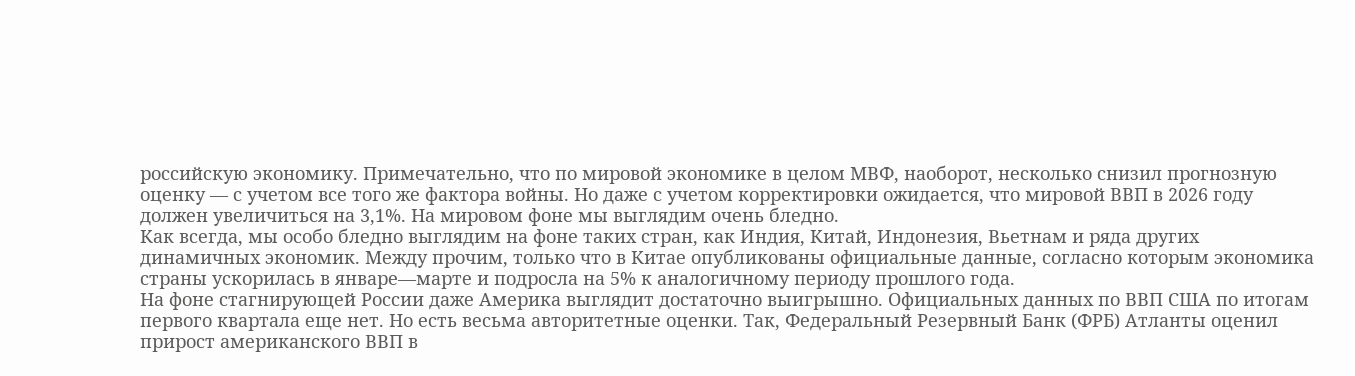российскую экономику. Примечательно, что по мировой экономике в целом МВФ, наоборот, несколько снизил прогнозную оценку — с учетом все того же фактора войны. Но даже с учетом корректировки ожидается, что мировой ВВП в 2026 году должен увеличиться на 3,1%. На мировом фоне мы выглядим очень бледно.
Как всегда, мы особо бледно выглядим на фоне таких стран, как Индия, Китай, Индонезия, Вьетнам и ряда других динамичных экономик. Между прочим, только что в Китае опубликованы официальные данные, согласно которым экономика страны ускорилась в январе—марте и подросла на 5% к аналогичному периоду прошлого года.
На фоне стагнирующей России даже Америка выглядит достаточно выигрышно. Официальных данных по ВВП США по итогам первого квартала еще нет. Но есть весьма авторитетные оценки. Так, Федеральный Резервный Банк (ФРБ) Атланты оценил прирост американского ВВП в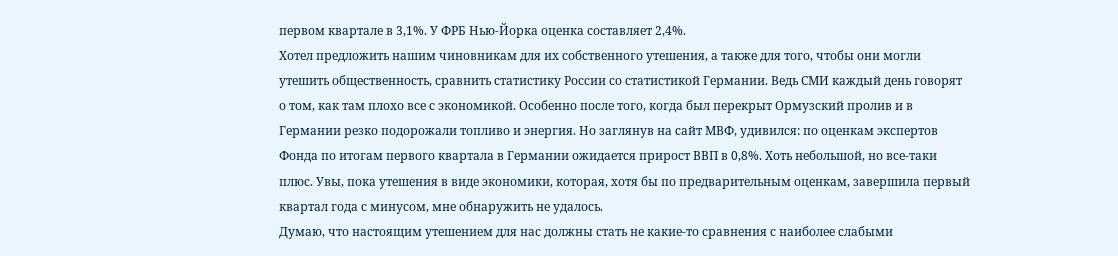первом квартале в 3,1%. У ФРБ Нью-Йорка оценка составляет 2,4%.
Хотел предложить нашим чиновникам для их собственного утешения, а также для того, чтобы они могли утешить общественность, сравнить статистику России со статистикой Германии. Ведь СМИ каждый день говорят о том, как там плохо все с экономикой. Особенно после того, когда был перекрыт Ормузский пролив и в Германии резко подорожали топливо и энергия. Но заглянув на сайт МВФ, удивился: по оценкам экспертов Фонда по итогам первого квартала в Германии ожидается прирост ВВП в 0,8%. Хоть небольшой, но все-таки плюс. Увы, пока утешения в виде экономики, которая, хотя бы по предварительным оценкам, завершила первый квартал года с минусом, мне обнаружить не удалось.
Думаю, что настоящим утешением для нас должны стать не какие-то сравнения с наиболее слабыми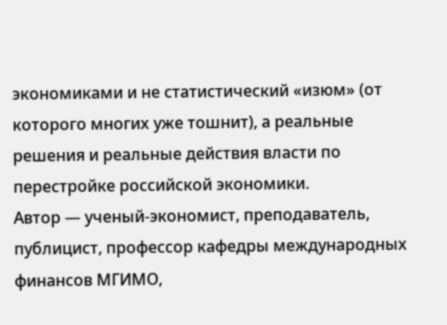экономиками и не статистический «изюм» (от которого многих уже тошнит), а реальные решения и реальные действия власти по перестройке российской экономики.
Автор — ученый-экономист, преподаватель, публицист, профессор кафедры международных финансов МГИМО,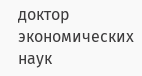доктор экономических наук